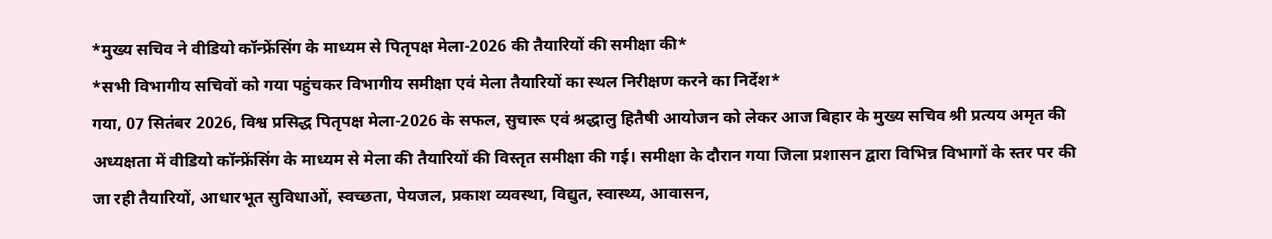*मुख्य सचिव ने वीडियो कॉन्फ्रेंसिंग के माध्यम से पितृपक्ष मेला-2026 की तैयारियों की समीक्षा की*
*सभी विभागीय सचिवों को गया पहुंचकर विभागीय समीक्षा एवं मेला तैयारियों का स्थल निरीक्षण करने का निर्देश*
गया, 07 सितंबर 2026, विश्व प्रसिद्ध पितृपक्ष मेला-2026 के सफल, सुचारू एवं श्रद्धालु हितैषी आयोजन को लेकर आज बिहार के मुख्य सचिव श्री प्रत्यय अमृत की अध्यक्षता में वीडियो कॉन्फ्रेंसिंग के माध्यम से मेला की तैयारियों की विस्तृत समीक्षा की गई। समीक्षा के दौरान गया जिला प्रशासन द्वारा विभिन्न विभागों के स्तर पर की जा रही तैयारियों, आधारभूत सुविधाओं, स्वच्छता, पेयजल, प्रकाश व्यवस्था, विद्युत, स्वास्थ्य, आवासन,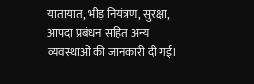यातायात, भीड़ नियंत्रण, सुरक्षा, आपदा प्रबंधन सहित अन्य व्यवस्थाओं की जानकारी दी गई।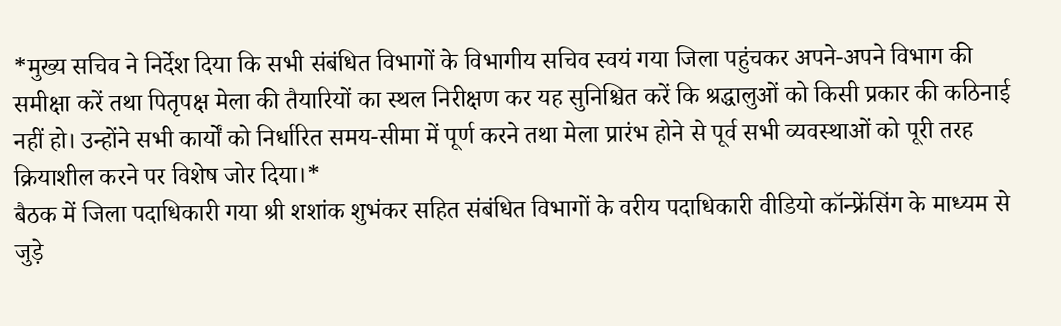*मुख्य सचिव ने निर्देश दिया कि सभी संबंधित विभागों के विभागीय सचिव स्वयं गया जिला पहुंचकर अपने-अपने विभाग की समीक्षा करें तथा पितृपक्ष मेला की तैयारियों का स्थल निरीक्षण कर यह सुनिश्चित करें कि श्रद्धालुओं को किसी प्रकार की कठिनाई नहीं हो। उन्होंने सभी कार्यों को निर्धारित समय-सीमा में पूर्ण करने तथा मेला प्रारंभ होने से पूर्व सभी व्यवस्थाओं को पूरी तरह क्रियाशील करने पर विशेष जोर दिया।*
बैठक में जिला पदाधिकारी गया श्री शशांक शुभंकर सहित संबंधित विभागों के वरीय पदाधिकारी वीडियो कॉन्फ्रेंसिंग के माध्यम से जुड़े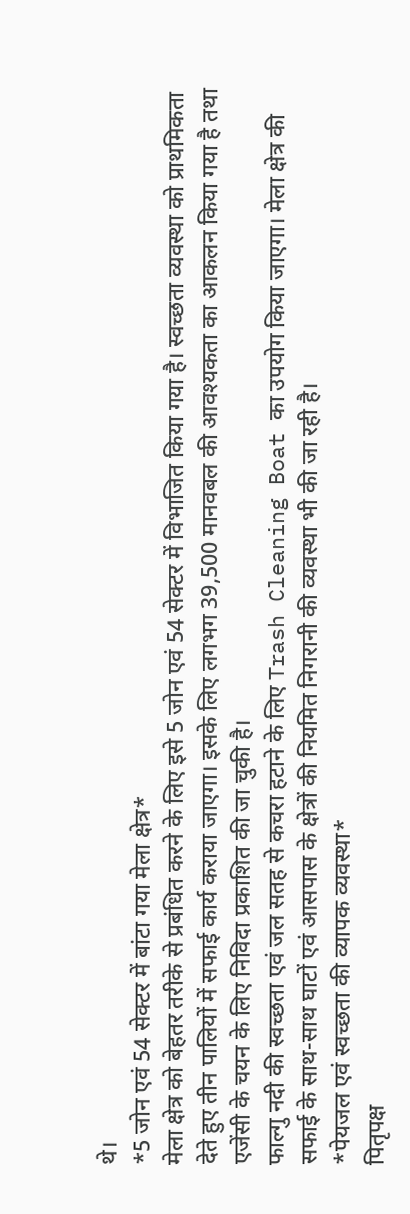थे।
*5 जोन एवं 54 सेक्टर में बांटा गया मेला क्षेत्र*
मेला क्षेत्र को बेहतर तरीके से प्रबंधित करने के लिए इसे 5 जोन एवं 54 सेक्टर में विभाजित किया गया है। स्वच्छता व्यवस्था को प्राथमिकता देते हुए तीन पालियों में सफाई कार्य कराया जाएगा। इसके लिए लगभग 39,500 मानवबल की आवश्यकता का आकलन किया गया है तथा एजेंसी के चयन के लिए निविदा प्रकाशित की जा चुकी है।
फाल्गु नदी की स्वच्छता एवं जल सतह से कचरा हटाने के लिए Trash Cleaning Boat का उपयोग किया जाएगा। मेला क्षेत्र की सफाई के साथ-साथ घाटों एवं आसपास के क्षेत्रों की नियमित निगरानी की व्यवस्था भी की जा रही है।
*पेयजल एवं स्वच्छता की व्यापक व्यवस्था*
पितृपक्ष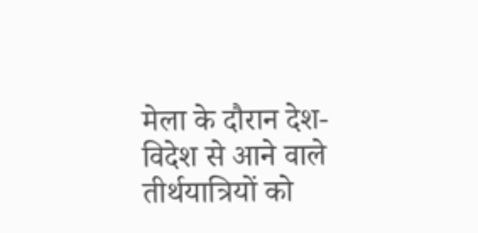मेला के दौरान देश-विदेश से आने वाले तीर्थयात्रियों को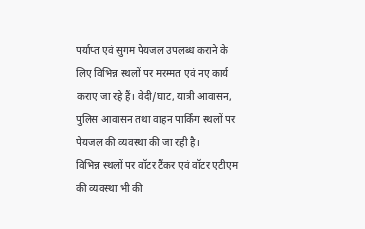पर्याप्त एवं सुगम पेयजल उपलब्ध कराने के लिए विभिन्न स्थलों पर मरम्मत एवं नए कार्य कराए जा रहे हैं। वेदी/घाट, यात्री आवासन, पुलिस आवासन तथा वाहन पार्किंग स्थलों पर पेयजल की व्यवस्था की जा रही है।
विभिन्न स्थलों पर वॉटर टैंकर एवं वॉटर एटीएम की व्यवस्था भी की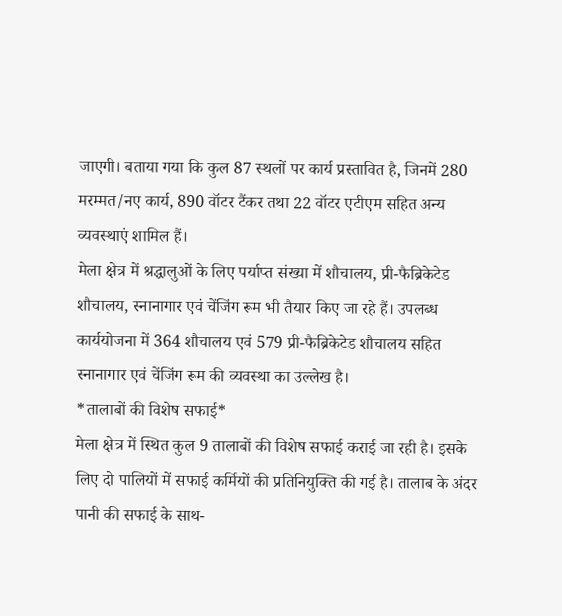जाएगी। बताया गया कि कुल 87 स्थलों पर कार्य प्रस्तावित है, जिनमें 280 मरम्मत/नए कार्य, 890 वॉटर टैंकर तथा 22 वॉटर एटीएम सहित अन्य व्यवस्थाएं शामिल हैं।
मेला क्षेत्र में श्रद्धालुओं के लिए पर्याप्त संख्या में शौचालय, प्री-फैब्रिकेटेड शौचालय, स्नानागार एवं चेंजिंग रूम भी तैयार किए जा रहे हैं। उपलब्ध कार्ययोजना में 364 शौचालय एवं 579 प्री-फैब्रिकेटेड शौचालय सहित स्नानागार एवं चेंजिंग रूम की व्यवस्था का उल्लेख है।
*तालाबों की विशेष सफाई*
मेला क्षेत्र में स्थित कुल 9 तालाबों की विशेष सफाई कराई जा रही है। इसके लिए दो पालियों में सफाई कर्मियों की प्रतिनियुक्ति की गई है। तालाब के अंदर पानी की सफाई के साथ-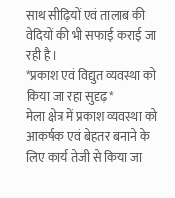साथ सीढ़ियों एवं तालाब की वेदियों की भी सफाई कराई जा रही है।
*प्रकाश एवं विद्युत व्यवस्था को किया जा रहा सुदृढ़*
मेला क्षेत्र में प्रकाश व्यवस्था को आकर्षक एवं बेहतर बनाने के लिए कार्य तेजी से किया जा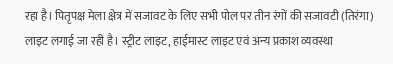रहा है। पितृपक्ष मेला क्षेत्र में सजावट के लिए सभी पोल पर तीन रंगों की सजावटी (तिरंगा) लाइट लगाई जा रही है। स्ट्रीट लाइट, हाईमास्ट लाइट एवं अन्य प्रकाश व्यवस्था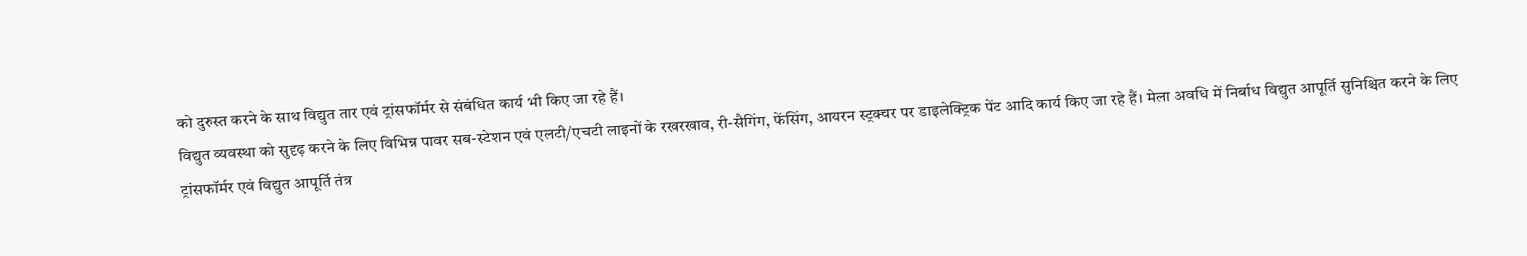को दुरुस्त करने के साथ विद्युत तार एवं ट्रांसफॉर्मर से संबंधित कार्य भी किए जा रहे हैं।
विद्युत व्यवस्था को सुदृढ़ करने के लिए विभिन्न पावर सब-स्टेशन एवं एलटी/एचटी लाइनों के रखरखाव, री-सैगिंग, फेंसिंग, आयरन स्ट्रक्चर पर डाइलेक्ट्रिक पेंट आदि कार्य किए जा रहे हैं। मेला अवधि में निर्बाध विद्युत आपूर्ति सुनिश्चित करने के लिए ट्रांसफॉर्मर एवं विद्युत आपूर्ति तंत्र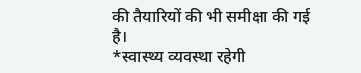की तैयारियों की भी समीक्षा की गई है।
*स्वास्थ्य व्यवस्था रहेगी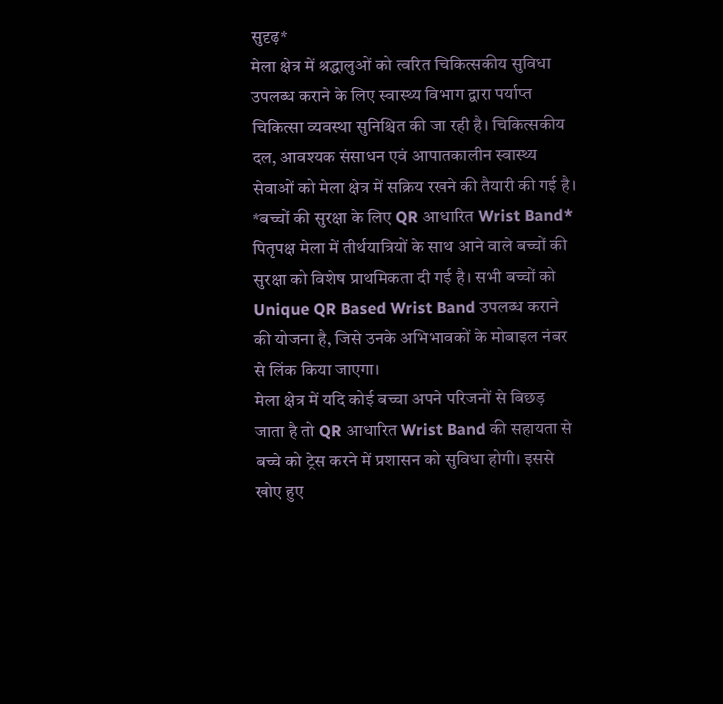सुदृढ़*
मेला क्षेत्र में श्रद्धालुओं को त्वरित चिकित्सकीय सुविधा उपलब्ध कराने के लिए स्वास्थ्य विभाग द्वारा पर्याप्त चिकित्सा व्यवस्था सुनिश्चित की जा रही है। चिकित्सकीय दल, आवश्यक संसाधन एवं आपातकालीन स्वास्थ्य सेवाओं को मेला क्षेत्र में सक्रिय रखने की तैयारी की गई है।
*बच्चों की सुरक्षा के लिए QR आधारित Wrist Band*
पितृपक्ष मेला में तीर्थयात्रियों के साथ आने वाले बच्चों की सुरक्षा को विशेष प्राथमिकता दी गई है। सभी बच्चों को Unique QR Based Wrist Band उपलब्ध कराने की योजना है, जिसे उनके अभिभावकों के मोबाइल नंबर से लिंक किया जाएगा।
मेला क्षेत्र में यदि कोई बच्चा अपने परिजनों से बिछड़ जाता है तो QR आधारित Wrist Band की सहायता से बच्चे को ट्रेस करने में प्रशासन को सुविधा होगी। इससे खोए हुए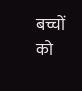बच्चों को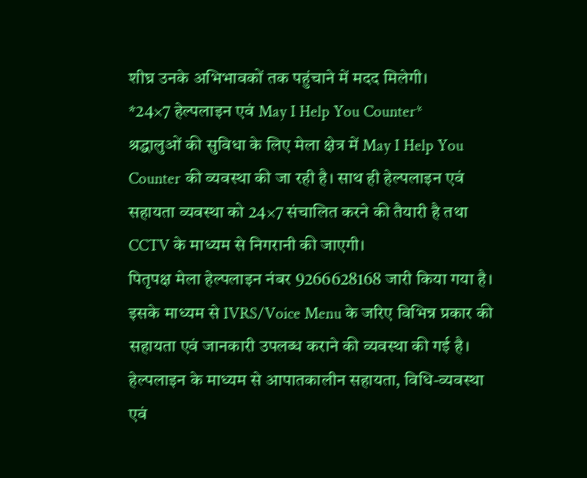शीघ्र उनके अभिभावकों तक पहुंचाने में मदद मिलेगी।
*24×7 हेल्पलाइन एवं May I Help You Counter*
श्रद्धालुओं की सुविधा के लिए मेला क्षेत्र में May I Help You Counter की व्यवस्था की जा रही है। साथ ही हेल्पलाइन एवं सहायता व्यवस्था को 24×7 संचालित करने की तैयारी है तथा CCTV के माध्यम से निगरानी की जाएगी।
पितृपक्ष मेला हेल्पलाइन नंबर 9266628168 जारी किया गया है। इसके माध्यम से IVRS/Voice Menu के जरिए विभिन्न प्रकार की सहायता एवं जानकारी उपलब्ध कराने की व्यवस्था की गई है।
हेल्पलाइन के माध्यम से आपातकालीन सहायता, विधि-व्यवस्था एवं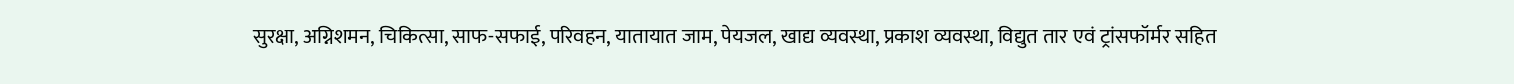सुरक्षा, अग्निशमन, चिकित्सा, साफ-सफाई, परिवहन, यातायात जाम, पेयजल, खाद्य व्यवस्था, प्रकाश व्यवस्था, विद्युत तार एवं ट्रांसफॉर्मर सहित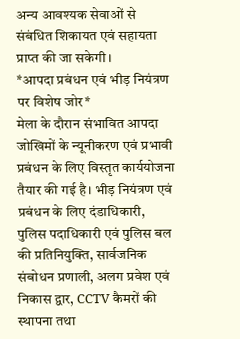अन्य आवश्यक सेवाओं से संबंधित शिकायत एवं सहायता प्राप्त की जा सकेगी।
*आपदा प्रबंधन एवं भीड़ नियंत्रण पर विशेष जोर*
मेला के दौरान संभावित आपदा जोखिमों के न्यूनीकरण एवं प्रभावी प्रबंधन के लिए विस्तृत कार्ययोजना तैयार की गई है। भीड़ नियंत्रण एवं प्रबंधन के लिए दंडाधिकारी, पुलिस पदाधिकारी एवं पुलिस बल की प्रतिनियुक्ति, सार्वजनिक संबोधन प्रणाली, अलग प्रवेश एवं निकास द्वार, CCTV कैमरों की स्थापना तथा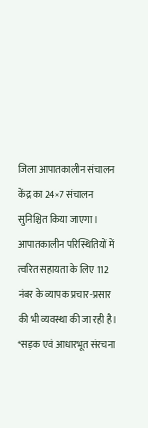जिला आपातकालीन संचालन केंद्र का 24×7 संचालन सुनिश्चित किया जाएगा।
आपातकालीन परिस्थितियों में त्वरित सहायता के लिए 112 नंबर के व्यापक प्रचार-प्रसार की भी व्यवस्था की जा रही है।
*सड़क एवं आधारभूत संरचना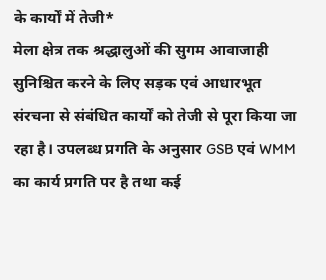के कार्यों में तेजी*
मेला क्षेत्र तक श्रद्धालुओं की सुगम आवाजाही सुनिश्चित करने के लिए सड़क एवं आधारभूत संरचना से संबंधित कार्यों को तेजी से पूरा किया जा रहा है। उपलब्ध प्रगति के अनुसार GSB एवं WMM का कार्य प्रगति पर है तथा कई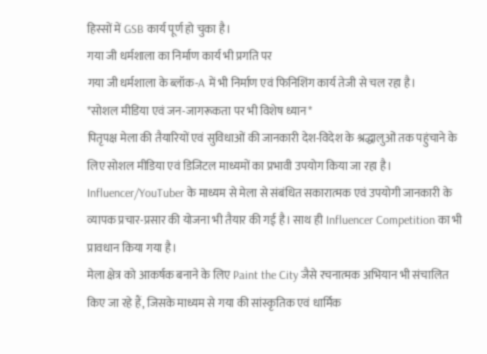हिस्सों में GSB कार्य पूर्ण हो चुका है।
गया जी धर्मशाला का निर्माण कार्य भी प्रगति पर
गया जी धर्मशाला के ब्लॉक-A में भी निर्माण एवं फिनिशिंग कार्य तेजी से चल रहा है।
*सोशल मीडिया एवं जन-जागरूकता पर भी विशेष ध्यान*
पितृपक्ष मेला की तैयारियों एवं सुविधाओं की जानकारी देश-विदेश के श्रद्धालुओं तक पहुंचाने के लिए सोशल मीडिया एवं डिजिटल माध्यमों का प्रभावी उपयोग किया जा रहा है। Influencer/YouTuber के माध्यम से मेला से संबंधित सकारात्मक एवं उपयोगी जानकारी के व्यापक प्रचार-प्रसार की योजना भी तैयार की गई है। साथ ही Influencer Competition का भी प्रावधान किया गया है।
मेला क्षेत्र को आकर्षक बनाने के लिए Paint the City जैसे रचनात्मक अभियान भी संचालित किए जा रहे हैं, जिसके माध्यम से गया की सांस्कृतिक एवं धार्मिक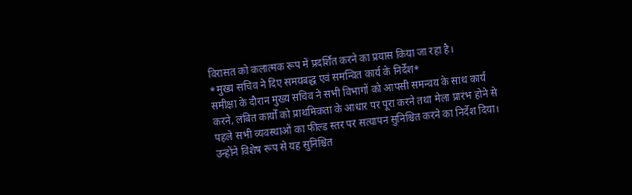विरासत को कलात्मक रूप में प्रदर्शित करने का प्रयास किया जा रहा है।
*मुख्य सचिव ने दिए समयबद्ध एवं समन्वित कार्य के निर्देश*
समीक्षा के दौरान मुख्य सचिव ने सभी विभागों को आपसी समन्वय के साथ कार्य करने, लंबित कार्यों को प्राथमिकता के आधार पर पूरा करने तथा मेला प्रारंभ होने से पहले सभी व्यवस्थाओं का फील्ड स्तर पर सत्यापन सुनिश्चित करने का निर्देश दिया।
उन्होंने विशेष रूप से यह सुनिश्चित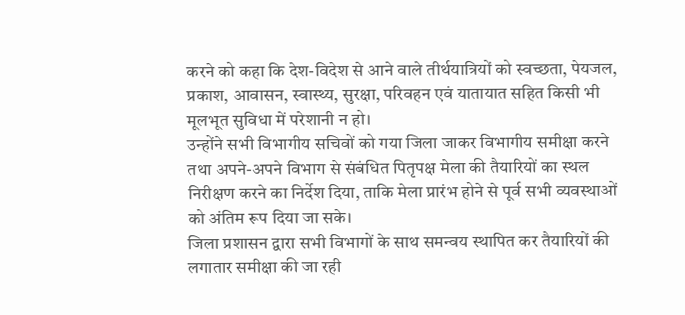करने को कहा कि देश-विदेश से आने वाले तीर्थयात्रियों को स्वच्छता, पेयजल, प्रकाश, आवासन, स्वास्थ्य, सुरक्षा, परिवहन एवं यातायात सहित किसी भी मूलभूत सुविधा में परेशानी न हो।
उन्होंने सभी विभागीय सचिवों को गया जिला जाकर विभागीय समीक्षा करने तथा अपने-अपने विभाग से संबंधित पितृपक्ष मेला की तैयारियों का स्थल निरीक्षण करने का निर्देश दिया, ताकि मेला प्रारंभ होने से पूर्व सभी व्यवस्थाओं को अंतिम रूप दिया जा सके।
जिला प्रशासन द्वारा सभी विभागों के साथ समन्वय स्थापित कर तैयारियों की लगातार समीक्षा की जा रही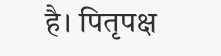है। पितृपक्ष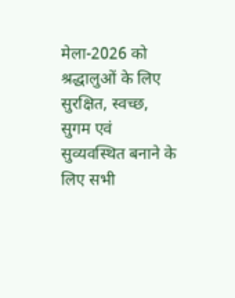मेला-2026 को श्रद्धालुओं के लिए सुरक्षित, स्वच्छ, सुगम एवं सुव्यवस्थित बनाने के लिए सभी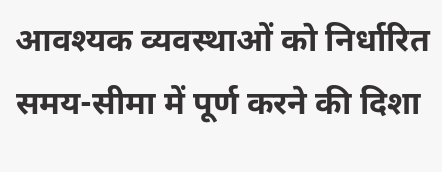आवश्यक व्यवस्थाओं को निर्धारित समय-सीमा में पूर्ण करने की दिशा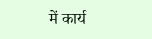में कार्य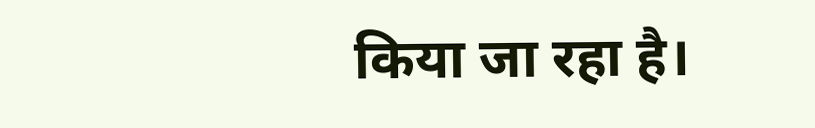किया जा रहा है।